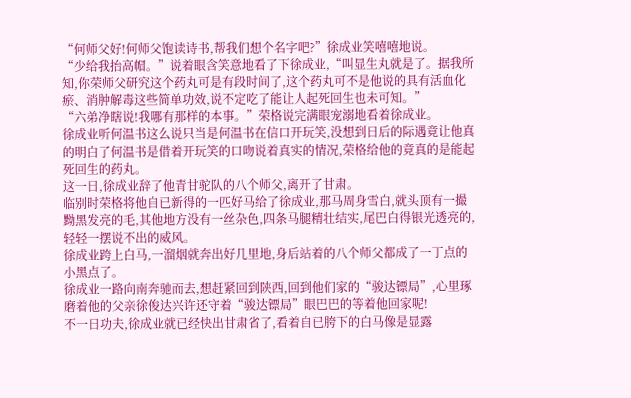“何师父好!何师父饱读诗书,帮我们想个名字吧?”徐成业笑嘻嘻地说。
“少给我抬高帽。”说着眼含笑意地看了下徐成业,“叫显生丸就是了。据我所知,你荣师父研究这个药丸可是有段时间了,这个药丸可不是他说的具有活血化瘀、消肿解毒这些简单功效,说不定吃了能让人起死回生也未可知。”
“六弟净瞎说!我哪有那样的本事。”荣格说完满眼宠溺地看着徐成业。
徐成业听何温书这么说只当是何温书在信口开玩笑,没想到日后的际遇竟让他真的明白了何温书是借着开玩笑的口吻说着真实的情况,荣格给他的竟真的是能起死回生的药丸。
这一日,徐成业辞了他青甘驼队的八个师父,离开了甘肃。
临别时荣格将他自已新得的一匹好马给了徐成业,那马周身雪白,就头顶有一撮黝黑发亮的毛,其他地方没有一丝杂色,四条马腿精壮结实,尾巴白得银光透亮的,轻轻一摆说不出的威风。
徐成业跨上白马,一溜烟就奔出好几里地,身后站着的八个师父都成了一丁点的小黑点了。
徐成业一路向南奔驰而去,想赶紧回到陕西,回到他们家的“骏达镖局”,心里琢磨着他的父亲徐俊达兴许还守着“骏达镖局”眼巴巴的等着他回家呢!
不一日功夫,徐成业就已经快出甘肃省了,看着自已胯下的白马像是显露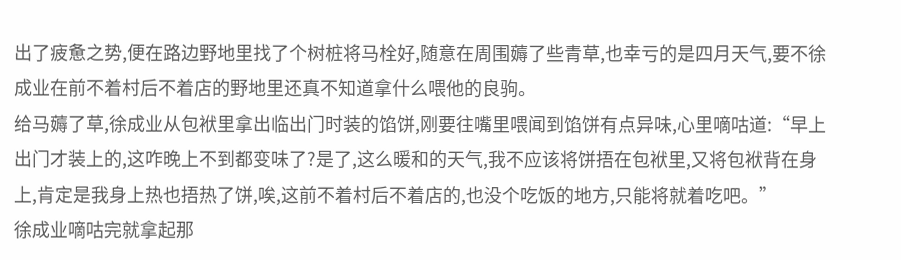出了疲惫之势,便在路边野地里找了个树桩将马栓好,随意在周围薅了些青草,也幸亏的是四月天气,要不徐成业在前不着村后不着店的野地里还真不知道拿什么喂他的良驹。
给马薅了草,徐成业从包袱里拿出临出门时装的馅饼,刚要往嘴里喂闻到馅饼有点异味,心里嘀咕道:“早上出门才装上的,这咋晚上不到都变味了?是了,这么暖和的天气,我不应该将饼捂在包袱里,又将包袱背在身上,肯定是我身上热也捂热了饼,唉,这前不着村后不着店的,也没个吃饭的地方,只能将就着吃吧。”
徐成业嘀咕完就拿起那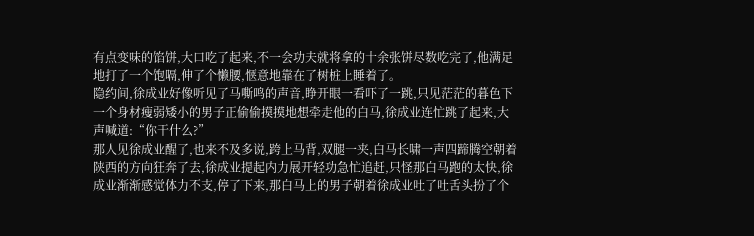有点变味的馅饼,大口吃了起来,不一会功夫就将拿的十余张饼尽数吃完了,他满足地打了一个饱嗝,伸了个懒腰,惬意地靠在了树桩上睡着了。
隐约间,徐成业好像听见了马嘶鸣的声音,睁开眼一看吓了一跳,只见茫茫的暮色下一个身材瘦弱矮小的男子正偷偷摸摸地想牵走他的白马,徐成业连忙跳了起来,大声喊道:“你干什么?”
那人见徐成业醒了,也来不及多说,跨上马背,双腿一夹,白马长啸一声四蹄腾空朝着陕西的方向狂奔了去,徐成业提起内力展开轻功急忙追赶,只怪那白马跑的太快,徐成业渐渐感觉体力不支,停了下来,那白马上的男子朝着徐成业吐了吐舌头扮了个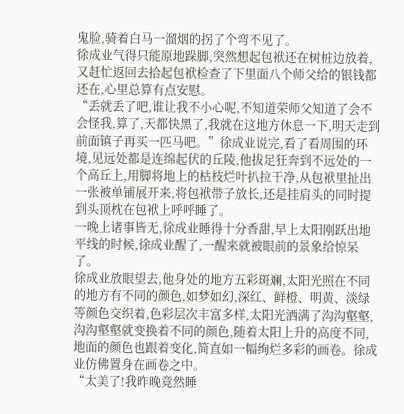鬼脸,骑着白马一溜烟的拐了个弯不见了。
徐成业气得只能原地跺脚,突然想起包袱还在树桩边放着,又赶忙返回去拾起包袱检查了下里面八个师父给的银钱都还在,心里总算有点安慰。
“丢就丢了吧,谁让我不小心呢,不知道荣师父知道了会不会怪我,算了,天都快黑了,我就在这地方休息一下,明天走到前面镇子再买一匹马吧。”徐成业说完,看了看周围的环境,见远处都是连绵起伏的丘陵,他拔足狂奔到不远处的一个高丘上,用脚将地上的枯枝烂叶扒拉干净,从包袱里扯出一张被单铺展开来,将包袱带子放长,还是挂肩头的同时提到头顶枕在包袱上呼呼睡了。
一晚上诸事皆无,徐成业睡得十分香甜,早上太阳刚跃出地平线的时候,徐成业醒了,一醒来就被眼前的景象给惊呆了。
徐成业放眼望去,他身处的地方五彩斑斓,太阳光照在不同的地方有不同的颜色,如梦如幻,深红、鲜橙、明黄、淡绿等颜色交织着,色彩层次丰富多样,太阳光洒满了沟沟壑壑,沟沟壑壑就变换着不同的颜色,随着太阳上升的高度不同,地面的颜色也跟着变化,简直如一幅绚烂多彩的画卷。徐成业仿佛置身在画卷之中。
“太美了!我昨晚竟然睡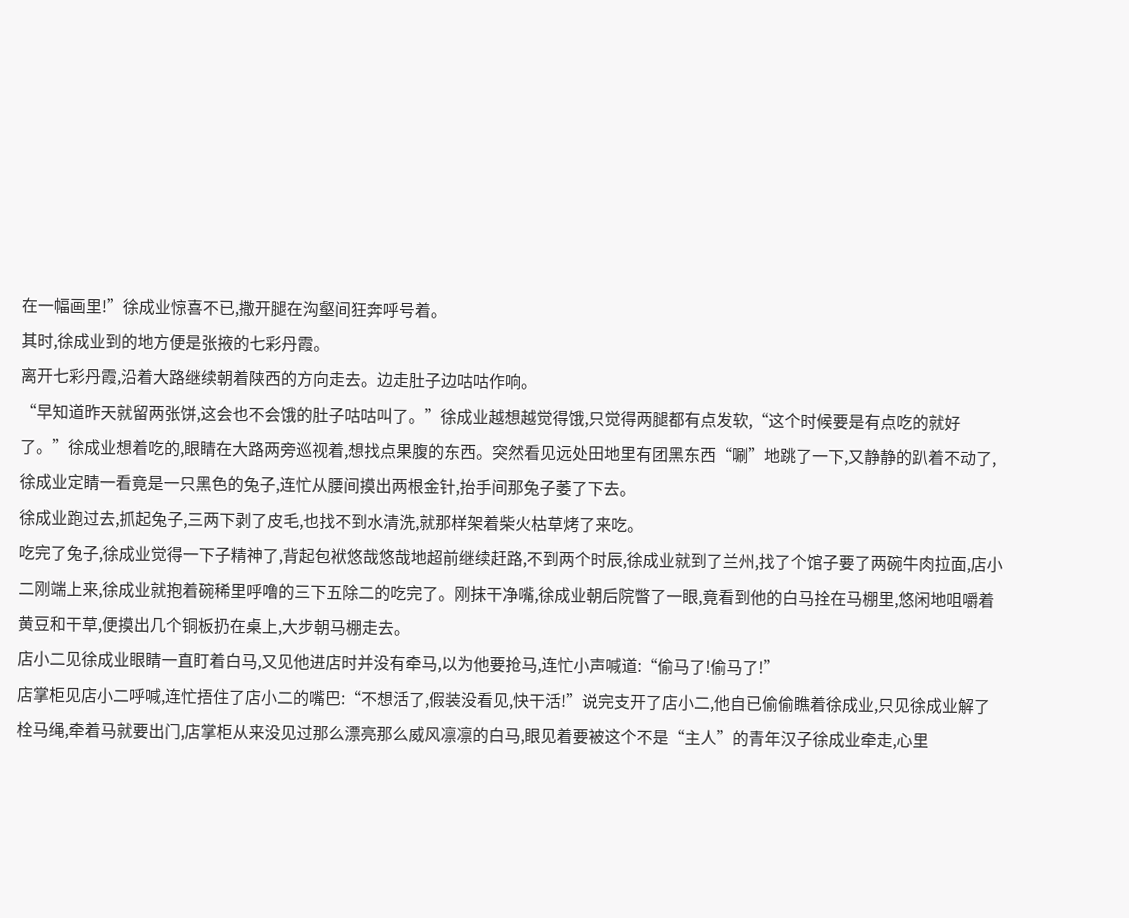在一幅画里!”徐成业惊喜不已,撒开腿在沟壑间狂奔呼号着。
其时,徐成业到的地方便是张掖的七彩丹霞。
离开七彩丹霞,沿着大路继续朝着陕西的方向走去。边走肚子边咕咕作响。
“早知道昨天就留两张饼,这会也不会饿的肚子咕咕叫了。”徐成业越想越觉得饿,只觉得两腿都有点发软,“这个时候要是有点吃的就好了。”徐成业想着吃的,眼睛在大路两旁巡视着,想找点果腹的东西。突然看见远处田地里有团黑东西“唰”地跳了一下,又静静的趴着不动了,徐成业定睛一看竟是一只黑色的兔子,连忙从腰间摸出两根金针,抬手间那兔子萎了下去。
徐成业跑过去,抓起兔子,三两下剥了皮毛,也找不到水清洗,就那样架着柴火枯草烤了来吃。
吃完了兔子,徐成业觉得一下子精神了,背起包袱悠哉悠哉地超前继续赶路,不到两个时辰,徐成业就到了兰州,找了个馆子要了两碗牛肉拉面,店小二刚端上来,徐成业就抱着碗稀里呼噜的三下五除二的吃完了。刚抹干净嘴,徐成业朝后院瞥了一眼,竟看到他的白马拴在马棚里,悠闲地咀嚼着黄豆和干草,便摸出几个铜板扔在桌上,大步朝马棚走去。
店小二见徐成业眼睛一直盯着白马,又见他进店时并没有牵马,以为他要抢马,连忙小声喊道:“偷马了!偷马了!”
店掌柜见店小二呼喊,连忙捂住了店小二的嘴巴:“不想活了,假装没看见,快干活!”说完支开了店小二,他自已偷偷瞧着徐成业,只见徐成业解了栓马绳,牵着马就要出门,店掌柜从来没见过那么漂亮那么威风凛凛的白马,眼见着要被这个不是“主人”的青年汉子徐成业牵走,心里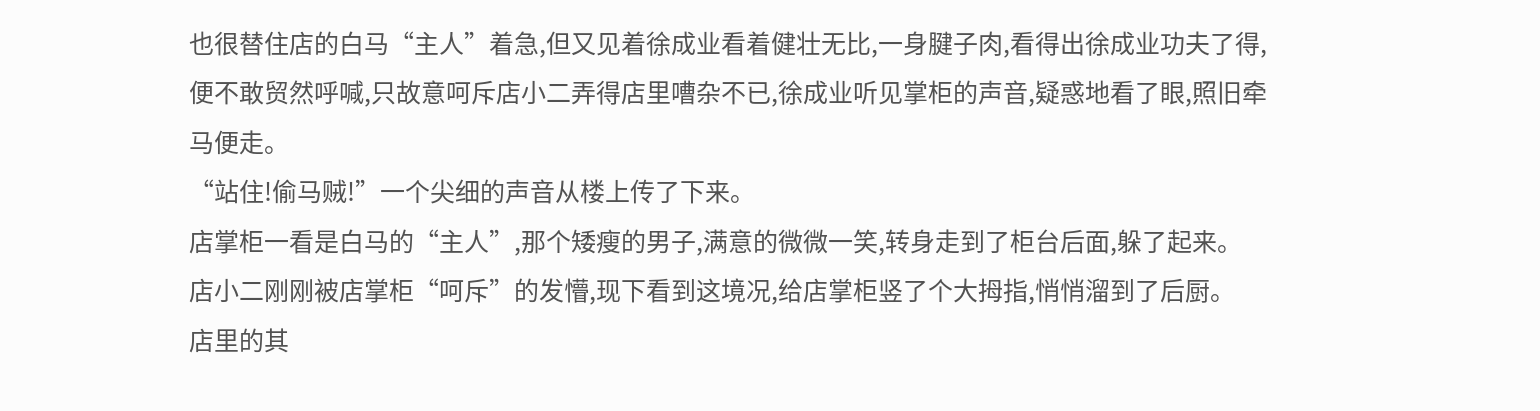也很替住店的白马“主人”着急,但又见着徐成业看着健壮无比,一身腱子肉,看得出徐成业功夫了得,便不敢贸然呼喊,只故意呵斥店小二弄得店里嘈杂不已,徐成业听见掌柜的声音,疑惑地看了眼,照旧牵马便走。
“站住!偷马贼!”一个尖细的声音从楼上传了下来。
店掌柜一看是白马的“主人”,那个矮瘦的男子,满意的微微一笑,转身走到了柜台后面,躲了起来。
店小二刚刚被店掌柜“呵斥”的发懵,现下看到这境况,给店掌柜竖了个大拇指,悄悄溜到了后厨。
店里的其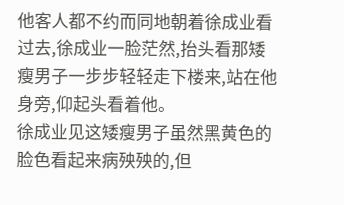他客人都不约而同地朝着徐成业看过去,徐成业一脸茫然,抬头看那矮瘦男子一步步轻轻走下楼来,站在他身旁,仰起头看着他。
徐成业见这矮瘦男子虽然黑黄色的脸色看起来病殃殃的,但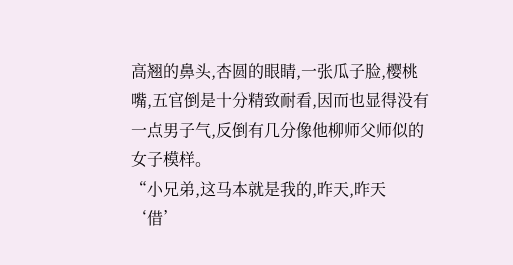高翘的鼻头,杏圆的眼睛,一张瓜子脸,樱桃嘴,五官倒是十分精致耐看,因而也显得没有一点男子气,反倒有几分像他柳师父师似的女子模样。
“小兄弟,这马本就是我的,昨天,昨天‘借’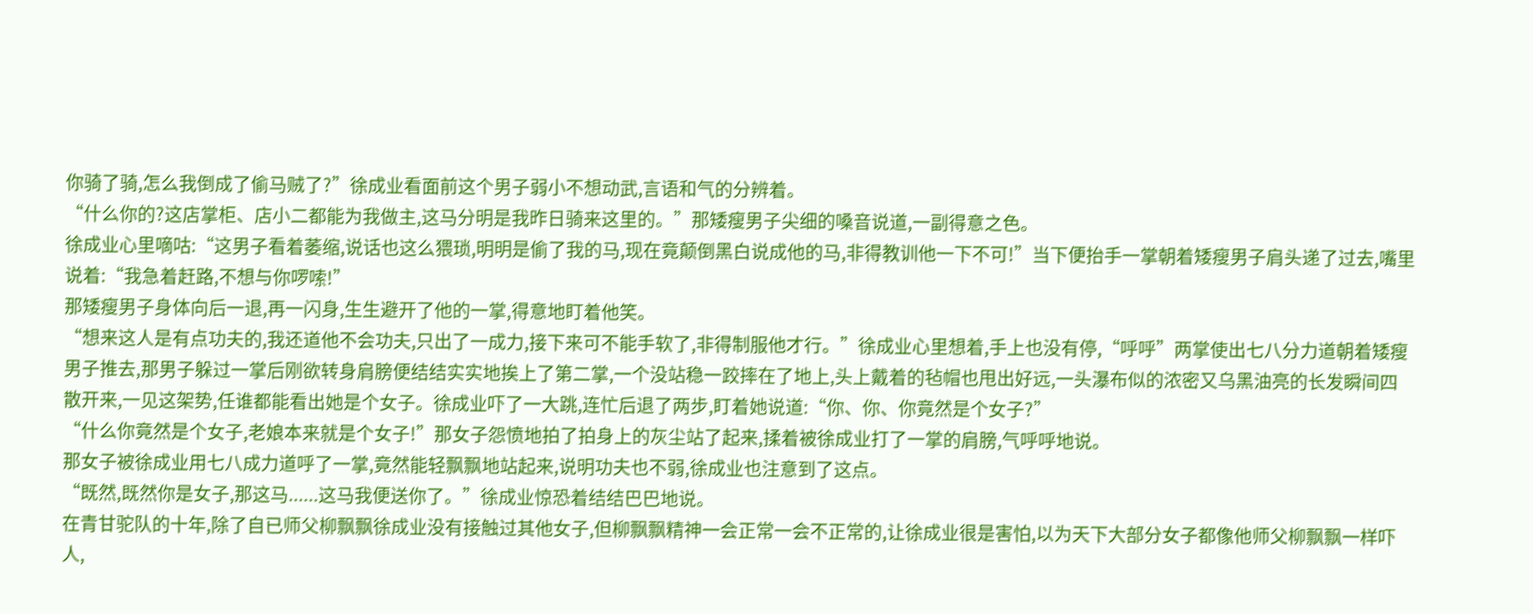你骑了骑,怎么我倒成了偷马贼了?”徐成业看面前这个男子弱小不想动武,言语和气的分辨着。
“什么你的?这店掌柜、店小二都能为我做主,这马分明是我昨日骑来这里的。”那矮瘦男子尖细的嗓音说道,一副得意之色。
徐成业心里嘀咕:“这男子看着萎缩,说话也这么猥琐,明明是偷了我的马,现在竟颠倒黑白说成他的马,非得教训他一下不可!”当下便抬手一掌朝着矮瘦男子肩头递了过去,嘴里说着:“我急着赶路,不想与你啰嗦!”
那矮瘦男子身体向后一退,再一闪身,生生避开了他的一掌,得意地盯着他笑。
“想来这人是有点功夫的,我还道他不会功夫,只出了一成力,接下来可不能手软了,非得制服他才行。”徐成业心里想着,手上也没有停,“呼呼”两掌使出七八分力道朝着矮瘦男子推去,那男子躲过一掌后刚欲转身肩膀便结结实实地挨上了第二掌,一个没站稳一跤摔在了地上,头上戴着的毡帽也甩出好远,一头瀑布似的浓密又乌黑油亮的长发瞬间四散开来,一见这架势,任谁都能看出她是个女子。徐成业吓了一大跳,连忙后退了两步,盯着她说道:“你、你、你竟然是个女子?”
“什么你竟然是个女子,老娘本来就是个女子!”那女子怨愤地拍了拍身上的灰尘站了起来,揉着被徐成业打了一掌的肩膀,气呼呼地说。
那女子被徐成业用七八成力道呼了一掌,竟然能轻飘飘地站起来,说明功夫也不弱,徐成业也注意到了这点。
“既然,既然你是女子,那这马......这马我便送你了。”徐成业惊恐着结结巴巴地说。
在青甘驼队的十年,除了自已师父柳飘飘徐成业没有接触过其他女子,但柳飘飘精神一会正常一会不正常的,让徐成业很是害怕,以为天下大部分女子都像他师父柳飘飘一样吓人,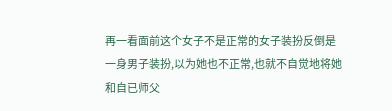再一看面前这个女子不是正常的女子装扮反倒是一身男子装扮,以为她也不正常,也就不自觉地将她和自已师父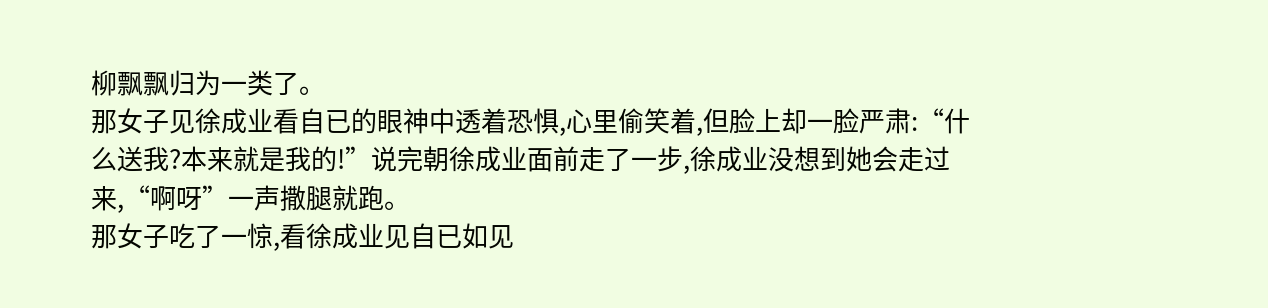柳飘飘归为一类了。
那女子见徐成业看自已的眼神中透着恐惧,心里偷笑着,但脸上却一脸严肃:“什么送我?本来就是我的!”说完朝徐成业面前走了一步,徐成业没想到她会走过来,“啊呀”一声撒腿就跑。
那女子吃了一惊,看徐成业见自已如见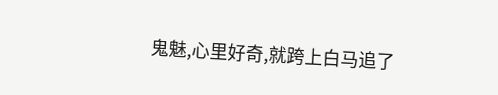鬼魅,心里好奇,就跨上白马追了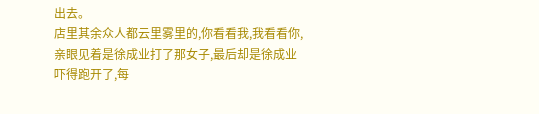出去。
店里其余众人都云里雾里的,你看看我,我看看你,亲眼见着是徐成业打了那女子,最后却是徐成业吓得跑开了,每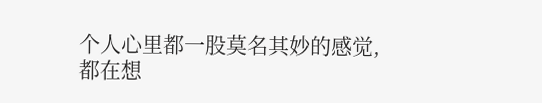个人心里都一股莫名其妙的感觉,都在想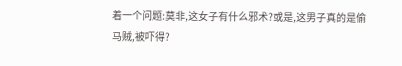着一个问题:莫非,这女子有什么邪术?或是,这男子真的是偷马贼,被吓得?